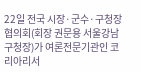22일 전국 시장·군수·구청장 협의회(회장 권문용 서울강남구청장)가 여론전문기관인 코리아리서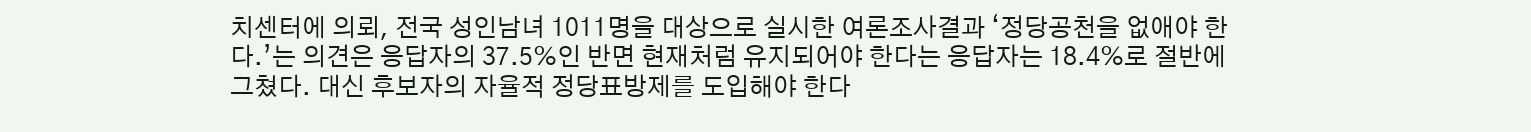치센터에 의뢰, 전국 성인남녀 1011명을 대상으로 실시한 여론조사결과 ‘정당공천을 없애야 한다.’는 의견은 응답자의 37.5%인 반면 현재처럼 유지되어야 한다는 응답자는 18.4%로 절반에 그쳤다. 대신 후보자의 자율적 정당표방제를 도입해야 한다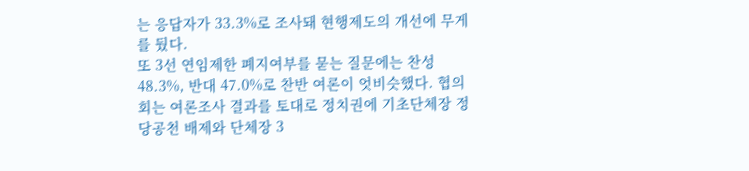는 응답자가 33.3%로 조사돼 현행제도의 개선에 무게를 뒀다.
또 3선 연임제한 폐지여부를 묻는 질문에는 찬성 48.3%, 반대 47.0%로 찬반 여론이 엇비슷했다. 협의회는 여론조사 결과를 토대로 정치권에 기초단체장 정당공천 배제와 단체장 3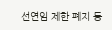선연임 제한 폐지 등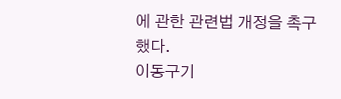에 관한 관련법 개정을 촉구했다.
이동구기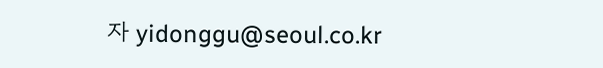자 yidonggu@seoul.co.kr